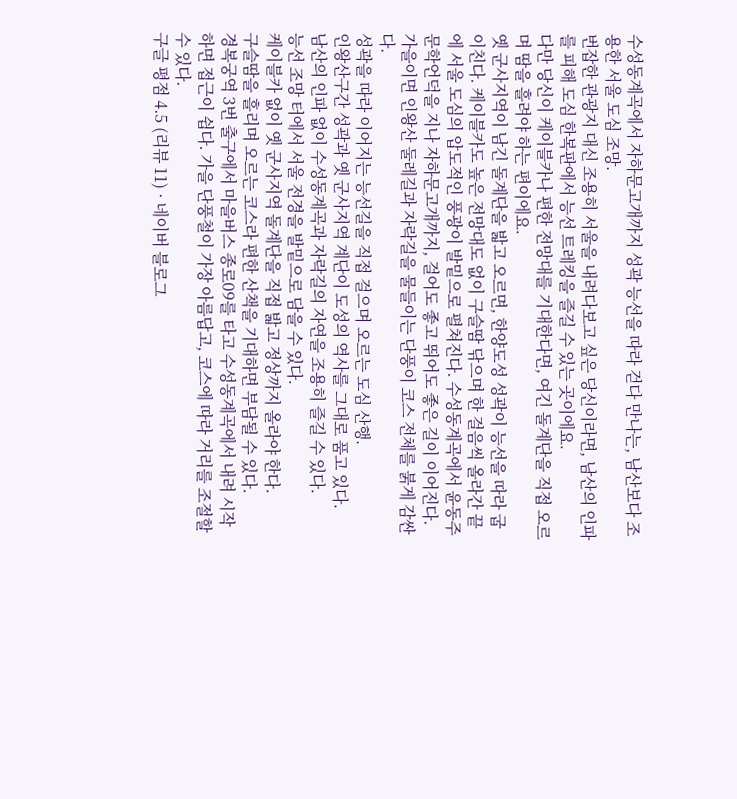수성동계곡에서 자하문고개까지 성곽 능선을 따라 걷다 만나는, 남산보다 조용한 서울 도심 조망.
번잡한 관광지 대신 조용히 서울을 내려다보고 싶은 당신이라면, 남산의 인파를 피해 도심 한복판에서 능선 트레킹을 즐길 수 있는 곳이에요.
다만 당신이 케이블카나 편한 전망대를 기대한다면, 여긴 돌계단을 직접 오르며 땀을 흘려야 하는 편이에요.
옛 군사지역이 남긴 돌계단을 밟고 오르면, 한양도성 성곽이 능선을 따라 굽이친다. 케이블카도 높은 전망대도 없이 구슬땀 닦으며 한 걸음씩 올라간 끝에 서울 도심의 압도적인 풍광이 발밑으로 펼쳐진다. 수성동계곡에서 윤동주문학언덕을 지나 자하문고개까지, 걸어도 좋고 뛰어도 좋은 길이 이어진다. 가을이면 인왕산 둘레길과 자락길을 물들이는 단풍이 코스 전체를 붉게 감싼다.
성곽을 따라 이어지는 능선길을 직접 걸으며 오르는 도심 산행.
인왕산구간 성곽과 옛 군사지역 계단이 도성의 역사를 그대로 품고 있다.
남산의 인파 없이 수성동계곡과 자락길의 자연을 조용히 즐길 수 있다.
능선 조망 터에서 서울 전경을 발밑으로 담을 수 있다.
케이블카 없이 옛 군사지역 돌계단을 직접 밟고 정상까지 올라야 한다.
구슬땀을 흘리며 오르는 코스라 편한 산책을 기대하면 부담될 수 있다.
경복궁역 3번 출구에서 마을버스 종로09를 타고 수성동계곡에서 내려 시작하면 접근이 쉽다. 가을 단풍철이 가장 아름답고, 코스에 따라 거리를 조절할 수 있다.
구글 평점 4.5 (리뷰 11) · 네이버 블로그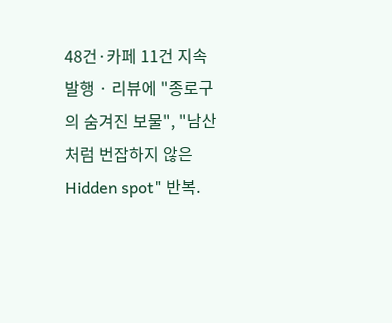48건·카페 11건 지속 발행 · 리뷰에 "종로구의 숨겨진 보물", "남산처럼 번잡하지 않은 Hidden spot" 반복.